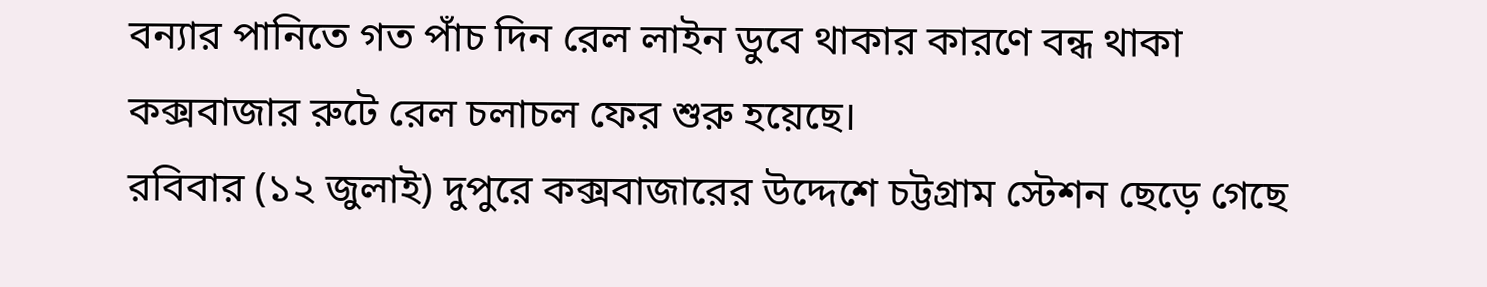বন্যার পানিতে গত পাঁচ দিন রেল লাইন ডুবে থাকার কারণে বন্ধ থাকা কক্সবাজার রুটে রেল চলাচল ফের শুরু হয়েছে।
রবিবার (১২ জুলাই) দুপুরে কক্সবাজারের উদ্দেশে চট্টগ্রাম স্টেশন ছেড়ে গেছে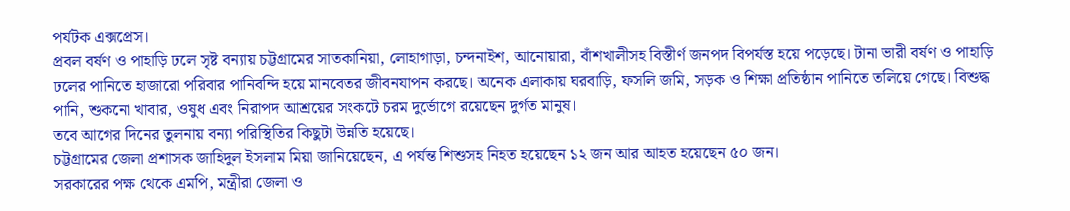পর্যটক এক্সপ্রেস।
প্রবল বর্ষণ ও পাহাড়ি ঢলে সৃষ্ট বন্যায় চট্টগ্রামের সাতকানিয়া, লোহাগাড়া, চন্দনাইশ, আনোয়ারা, বাঁশখালীসহ বিস্তীর্ণ জনপদ বিপর্যস্ত হয়ে পড়েছে। টানা ভারী বর্ষণ ও পাহাড়ি ঢলের পানিতে হাজারো পরিবার পানিবন্দি হয়ে মানবেতর জীবনযাপন করছে। অনেক এলাকায় ঘরবাড়ি, ফসলি জমি, সড়ক ও শিক্ষা প্রতিষ্ঠান পানিতে তলিয়ে গেছে। বিশুদ্ধ পানি, শুকনো খাবার, ওষুধ এবং নিরাপদ আশ্রয়ের সংকটে চরম দুর্ভোগে রয়েছেন দুর্গত মানুষ।
তবে আগের দিনের তুলনায় বন্যা পরিস্থিতির কিছুটা উন্নতি হয়েছে।
চট্টগ্রামের জেলা প্রশাসক জাহিদুল ইসলাম মিয়া জানিয়েছেন, এ পর্যন্ত শিশুসহ নিহত হয়েছেন ১২ জন আর আহত হয়েছেন ৫০ জন।
সরকারের পক্ষ থেকে এমপি, মন্ত্রীরা জেলা ও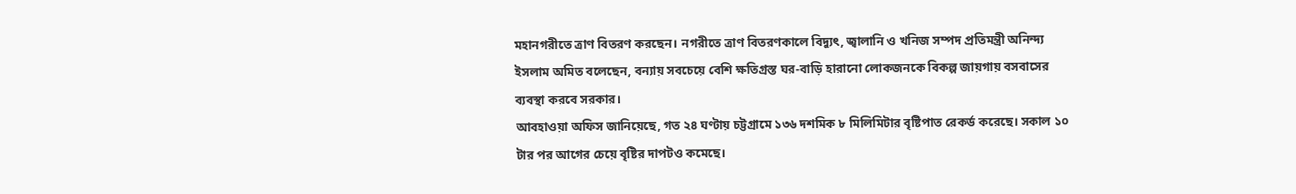মহানগরীতে ত্রাণ বিতরণ করছেন। নগরীতে ত্রাণ বিতরণকালে বিদ্যুৎ, জ্বালানি ও খনিজ সম্পদ প্রতিমন্ত্রী অনিন্দ্য ইসলাম অমিত বলেছেন, বন্যায় সবচেয়ে বেশি ক্ষতিগ্রস্ত ঘর-বাড়ি হারানো লোকজনকে বিকল্প জায়গায় বসবাসের ব্যবস্থা করবে সরকার।
আবহাওয়া অফিস জানিয়েছে, গত ২৪ ঘণ্টায় চট্টগ্রামে ১৩৬ দশমিক ৮ মিলিমিটার বৃষ্টিপাত রেকর্ড করেছে। সকাল ১০ টার পর আগের চেয়ে বৃষ্টির দাপটও কমেছে।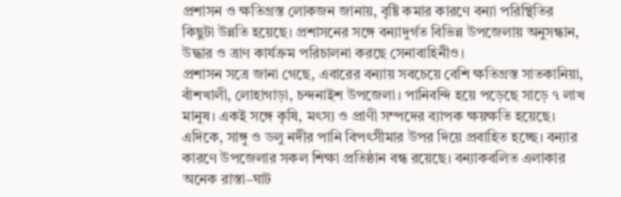প্রশাসন ও ক্ষতিগ্রস্ত লোকজন জানায়, বৃষ্টি কমার কারণে বন্যা পরিস্থিতির কিছুটা উন্নতি হয়েছে। প্রশাসনের সঙ্গে বন্যাদুর্গত বিভিন্ন উপজেলায় অনুসন্ধান, উদ্ধার ও ত্রাণ কার্যক্রম পরিচালনা করছে সেনাবাহিনীও।
প্রশাসন সত্রে জানা গেছে, এবারের বন্যায় সবচেয়ে বেশি ক্ষতিগ্রস্ত সাতকানিয়া, বাঁশখালী, লোহাগাড়া, চন্দনাইশ উপজেলা। পানিবন্দি হয়ে পড়েছে সাড়ে ৭ লাখ মানুষ। একই সঙ্গে কৃষি, মৎস্য ও প্রাণী সম্পদের ব্যাপক ক্ষয়ক্ষতি হয়েছে।
এদিকে, সাঙ্গু ও ডলু নদীর পানি বিপৎসীমার উপর দিয়ে প্রবাহিত হচ্ছে। বন্যার কারণে উপজেলার সকল শিক্ষা প্রতিষ্ঠান বন্ধ রয়েছে। বন্যাকবলিত এলাকার অনেক রাস্তা–ঘাট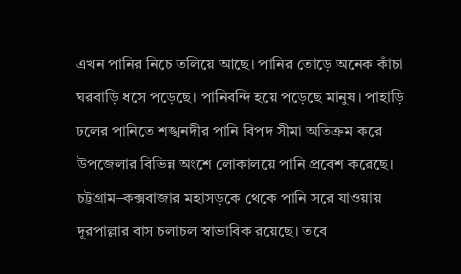এখন পানির নিচে তলিয়ে আছে। পানির তোড়ে অনেক কাঁচা ঘরবাড়ি ধসে পড়েছে। পানিবন্দি হয়ে পড়েছে মানুষ। পাহাড়ি ঢলের পানিতে শঙ্খনদীর পানি বিপদ সীমা অতিক্রম করে উপজেলার বিভিন্ন অংশে লোকালয়ে পানি প্রবেশ করেছে।
চট্টগ্রাম–কক্সবাজার মহাসড়কে থেকে পানি সরে যাওয়ায় দূরপাল্লার বাস চলাচল স্বাভাবিক রয়েছে। তবে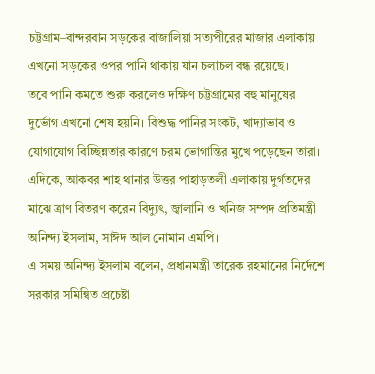চট্টগ্রাম–বান্দরবান সড়কের বাজালিয়া সত্যপীরের মাজার এলাকায় এখনো সড়কের ওপর পানি থাকায় যান চলাচল বন্ধ রয়েছে।
তবে পানি কমতে শুরু করলেও দক্ষিণ চট্টগ্রামের বহু মানুষের দুর্ভোগ এখনো শেষ হয়নি। বিশুদ্ধ পানির সংকট, খাদ্যাভাব ও যোগাযোগ বিচ্ছিন্নতার কারণে চরম ভোগান্তির মুখে পড়েছেন তারা।
এদিকে, আকবর শাহ থানার উত্তর পাহাড়তলী এলাকায় দুর্গতদের মাঝে ত্রাণ বিতরণ করেন বিদ্যুৎ, জ্বালানি ও খনিজ সম্পদ প্রতিমন্ত্রী অনিন্দ্য ইসলাম, সাঈদ আল নোমান এমপি।
এ সময় অনিন্দ্য ইসলাম বলেন, প্রধানমন্ত্রী তারেক রহমানের নির্দেশে সরকার সমিন্বিত প্রচেষ্টা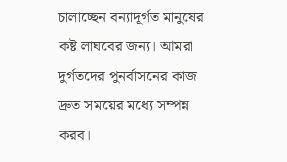চালাচ্ছেন বন্যাদূর্গত মানুষের কষ্ট লাঘবের জন্য। আমরা দুর্গতদের পুনর্বাসনের কাজ দ্রুত সময়ের মধ্যে সম্পন্ন করব।